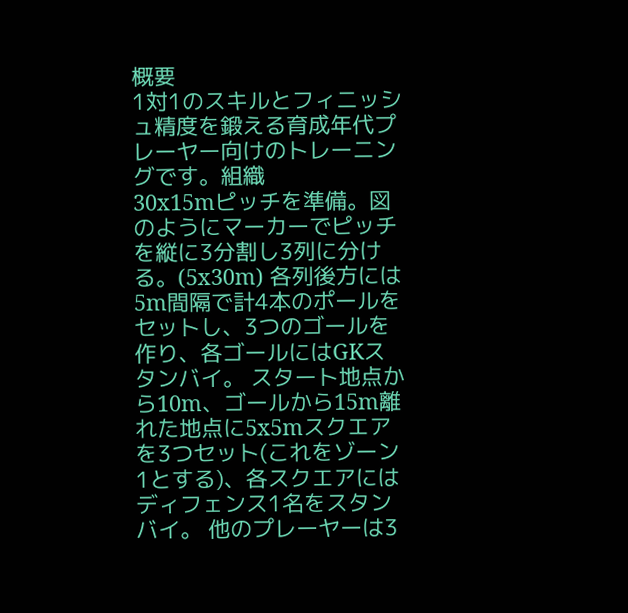概要
1対1のスキルとフィニッシュ精度を鍛える育成年代プレーヤー向けのトレーニングです。組織
30x15mピッチを準備。図のようにマーカーでピッチを縦に3分割し3列に分ける。(5x30m) 各列後方には5m間隔で計4本のポールをセットし、3つのゴールを作り、各ゴールにはGKスタンバイ。 スタート地点から10m、ゴールから15m離れた地点に5x5mスクエアを3つセット(これをゾーン1とする)、各スクエアにはディフェンス1名をスタンバイ。 他のプレーヤーは3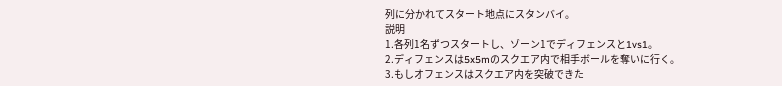列に分かれてスタート地点にスタンバイ。
説明
1.各列1名ずつスタートし、ゾーン1でディフェンスと1vs1。
2.ディフェンスは5x5mのスクエア内で相手ボールを奪いに行く。
3.もしオフェンスはスクエア内を突破できた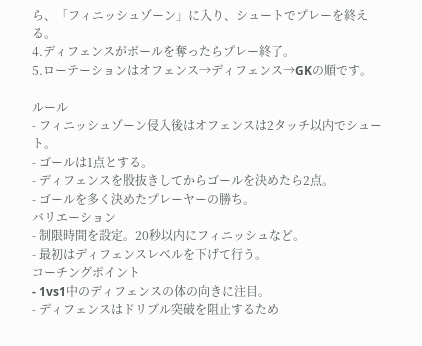ら、「フィニッシュゾーン」に入り、シュートでプレーを終える。
4.ディフェンスがボールを奪ったらプレー終了。
5.ローテーションはオフェンス→ディフェンス→GKの順です。

ルール
- フィニッシュゾーン侵入後はオフェンスは2タッチ以内でシュート。
- ゴールは1点とする。
- ディフェンスを股抜きしてからゴールを決めたら2点。
- ゴールを多く決めたプレーヤーの勝ち。
バリエーション
- 制限時間を設定。20秒以内にフィニッシュなど。
- 最初はディフェンスレベルを下げて行う。
コーチングポイント
- 1vs1中のディフェンスの体の向きに注目。
- ディフェンスはドリブル突破を阻止するため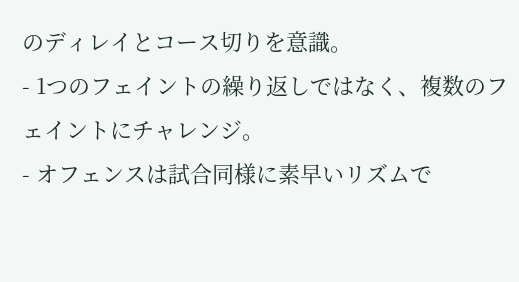のディレイとコース切りを意識。
- 1つのフェイントの繰り返しではなく、複数のフェイントにチャレンジ。
- オフェンスは試合同様に素早いリズムで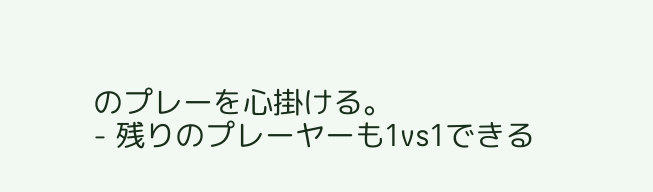のプレーを心掛ける。
- 残りのプレーヤーも1vs1できる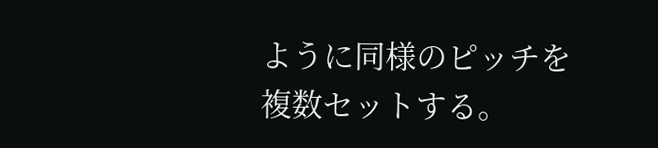ように同様のピッチを複数セットする。